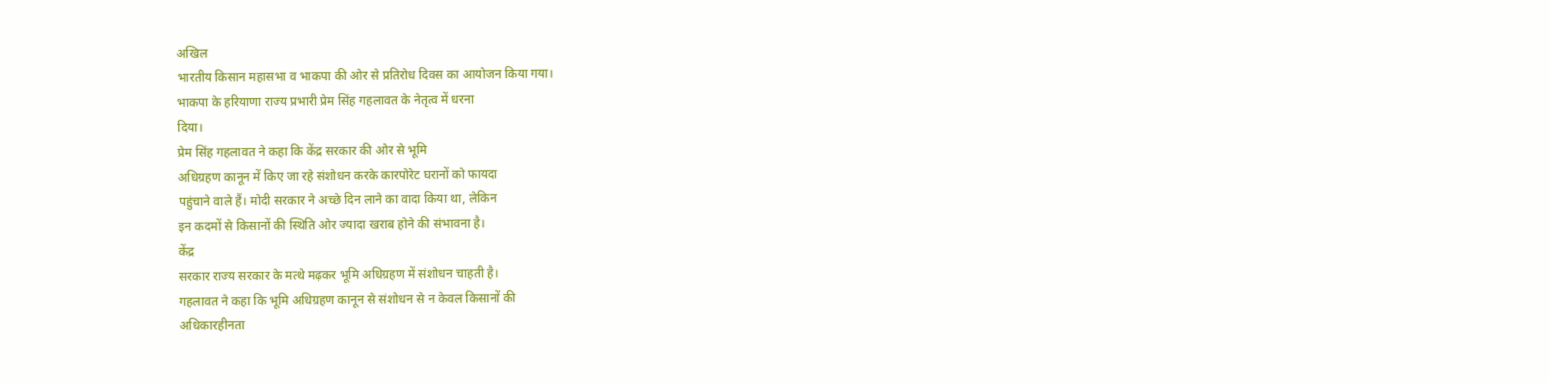अखिल
भारतीय किसान महासभा व भाकपा की ओर से प्रतिरोध दिवस का आयोजन किया गया।
भाकपा के हरियाणा राज्य प्रभारी प्रेम सिंह गहलावत के नेतृत्व में धरना
दिया।
प्रेम सिंह गहलावत ने कहा कि केंद्र सरकार की ओर से भूमि
अधिग्रहण कानून में किए जा रहे संशोधन करके कारपोरेट घरानों को फायदा
पहुंचाने वाले हैं। मोदी सरकार ने अच्छे दिन लाने का वादा किया था, लेकिन
इन कदमों से किसानों की स्थिति ओर ज्यादा खराब होने की संभावना है।
केंद्र
सरकार राज्य सरकार के मत्थे मढ़कर भूमि अधिग्रहण में संशोधन चाहती है।
गहलावत ने कहा कि भूमि अधिग्रहण कानून से संशोधन से न केवल किसानों की
अधिकारहीनता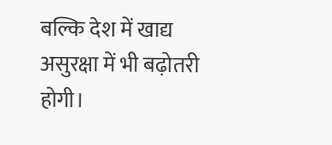बल्कि देश में खाद्य असुरक्षा में भी बढ़ोतरी होगी।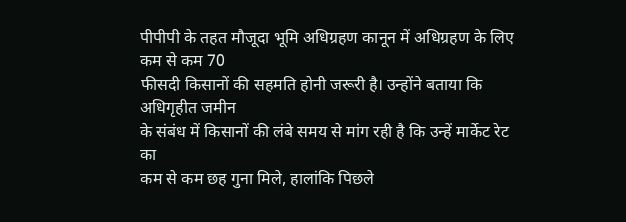पीपीपी के तहत मौजूदा भूमि अधिग्रहण कानून में अधिग्रहण के लिए कम से कम 70
फीसदी किसानों की सहमति होनी जरूरी है। उन्होंने बताया कि अधिगृहीत जमीन
के संबंध में किसानों की लंबे समय से मांग रही है कि उन्हें मार्केट रेट का
कम से कम छह गुना मिले, हालांकि पिछले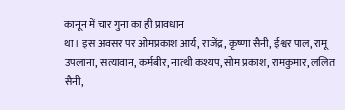कानून में चार गुना का ही प्रावधान
था। इस अवसर पर ओमप्रकाश आर्य, राजेंद्र, कृष्णा सैनी, ईश्वर पाल, रामू
उपलाना, सत्यावान, कर्मबीर, नात्थी कश्यप, सोम प्रकाश, रामकुमार, ललित
सैनी,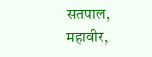सतपाल, महावीर,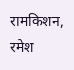रामकिशन, रमेश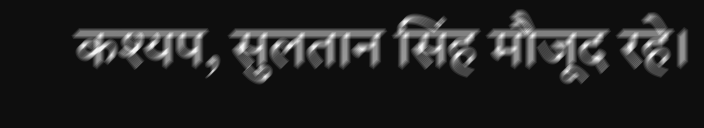कश्यप, सुलतान सिंह मौजूद रहे।